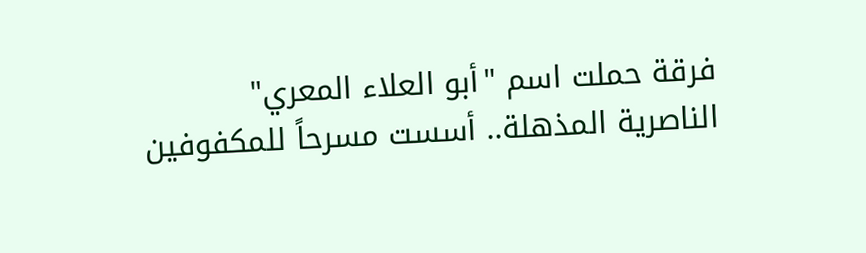فرقة حملت اسم "أبو العلاء المعري"
الناصرية المذهلة.. أسست مسرحاً للمكفوفين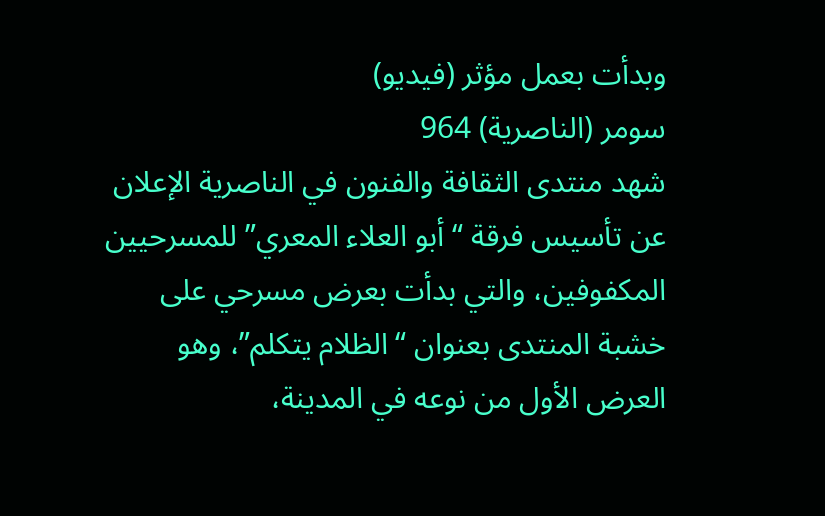وبدأت بعمل مؤثر (فيديو)
سومر (الناصرية) 964
شهد منتدى الثقافة والفنون في الناصرية الإعلان عن تأسيس فرقة “أبو العلاء المعري” للمسرحيين المكفوفين، والتي بدأت بعرض مسرحي على خشبة المنتدى بعنوان “الظلام يتكلم”، وهو العرض الأول من نوعه في المدينة،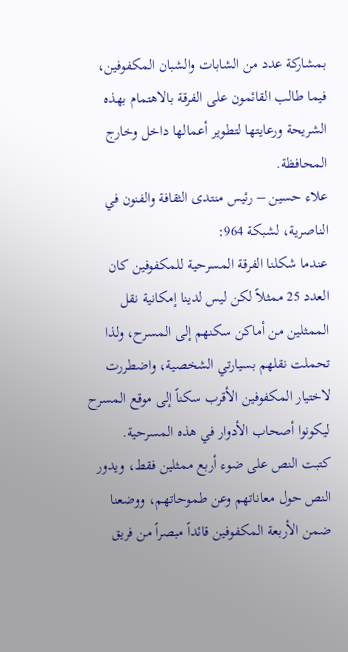بمشاركة عدد من الشابات والشبان المكفوفين، فيما طالب القائمون على الفرقة بالاهتمام بهذه الشريحة ورعايتها لتطوير أعمالها داخل وخارج المحافظة.
علاء حسين – رئيس منتدى الثقافة والفنون في الناصرية، لشبكة 964:
عندما شكلنا الفرقة المسرحية للمكفوفين كان العدد 25 ممثلاً لكن ليس لدينا إمكانية نقل الممثلين من أماكن سكنهم إلى المسرح، ولذا تحملت نقلهم بسيارتي الشخصية، واضطررت لاختيار المكفوفين الأقرب سكناً إلى موقع المسرح ليكونوا أصحاب الأدوار في هذه المسرحية.
كتبت النص على ضوء أربع ممثلين فقط، ويدور النص حول معاناتهم وعن طموحاتهم، ووضعنا ضمن الأربعة المكفوفين قائداً مبصراً من فريق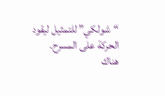“شولكي” للتمثيل ليقود الحركة على المسرح.
هناك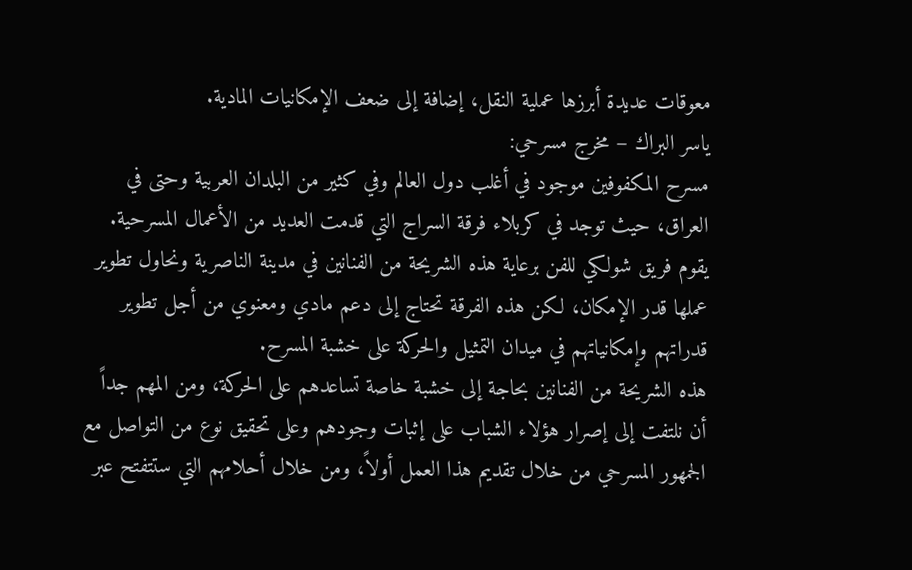معوقات عديدة أبرزها عملية النقل، إضافة إلى ضعف الإمكانيات المادية.
ياسر البراك – مخرج مسرحي:
مسرح المكفوفين موجود في أغلب دول العالم وفي كثير من البلدان العربية وحتى في العراق، حيث توجد في كربلاء فرقة السراج التي قدمت العديد من الأعمال المسرحية.
يقوم فريق شولكي للفن برعاية هذه الشريحة من الفنانين في مدينة الناصرية ونحاول تطوير عملها قدر الإمكان، لكن هذه الفرقة تحتاج إلى دعم مادي ومعنوي من أجل تطوير قدراتهم وإمكانياتهم في ميدان التمثيل والحركة على خشبة المسرح.
هذه الشريحة من الفنانين بحاجة إلى خشبة خاصة تساعدهم على الحركة، ومن المهم جداً أن نلتفت إلى إصرار هؤلاء الشباب على إثبات وجودهم وعلى تحقيق نوع من التواصل مع الجمهور المسرحي من خلال تقديم هذا العمل أولاً، ومن خلال أحلامهم التي ستتفتح عبر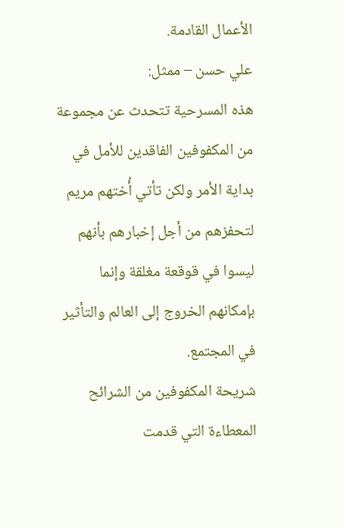الأعمال القادمة.
علي حسن – ممثل:
هذه المسرحية تتحدث عن مجموعة من المكفوفين الفاقدين للأمل في بداية الأمر ولكن تأتي أُختهم مريم لتحفزهم من أجل إخبارهم بأنهم ليسوا في قوقعة مغلقة وإنما بإمكانهم الخروج إلى العالم والتأثير في المجتمع.
شريحة المكفوفين من الشرائح المعطاءة التي قدمت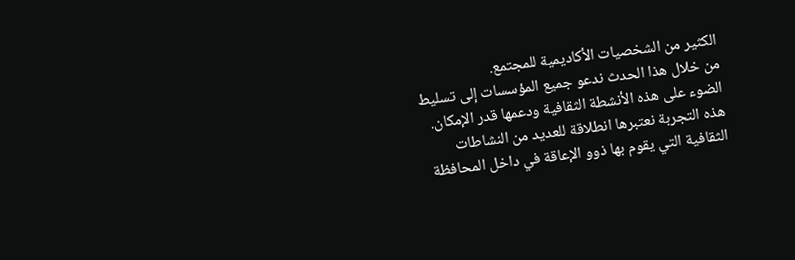الكثير من الشخصيات الأكاديمية للمجتمع.
من خلال هذا الحدث ندعو جميع المؤسسات إلى تسليط الضوء على هذه الأنشطة الثقافية ودعمها قدر الإمكان.
هذه التجربة نعتبرها انطلاقة للعديد من النشاطات الثقافية التي يقوم بها ذوو الإعاقة في داخل المحافظة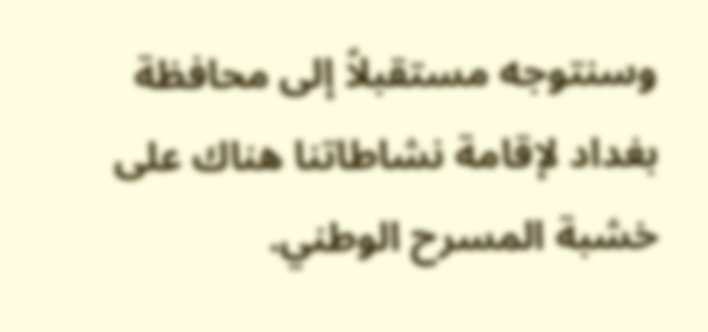وسنتوجه مستقبلاً إلى محافظة بغداد لإقامة نشاطاتنا هناك على خشبة المسرح الوطني.